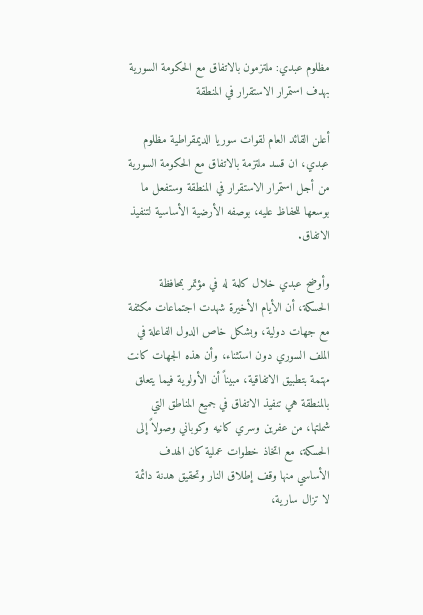مظلوم عبدي: ملتزمون بالاتفاق مع الحكومة السورية بهدف استمرار الاستقرار في المنطقة

أعلن القائد العام لقوات سوريا الديمقراطية مظلوم عبدي، ان قسد ملتزمة بالاتفاق مع الحكومة السورية من أجل استمرار الاستقرار في المنطقة وستفعل ما بوسعها للحفاظ عليه، بوصفه الأرضية الأساسية لتنفيذ الاتفاق.

وأوضح عبدي خلال كلمة له في مؤتمر بمحافظة الحسكة، أن الأيام الأخيرة شهدت اجتماعات مكثفة مع جهات دولية، وبشكل خاص الدول الفاعلة في الملف السوري دون استثناء، وأن هذه الجهات كانت مهتمة بتطبيق الاتفاقية، مبيناً أن الأولوية فيما يتعلق بالمنطقة هي تنفيذ الاتفاق في جميع المناطق التي شملتها، من عفرين وسري كانيه وكوباني وصولاً إلى الحسكة، مع اتخاذ خطوات عملية كان الهدف الأساسي منها وقف إطلاق النار وتحقيق هدنة دائمة لا تزال سارية،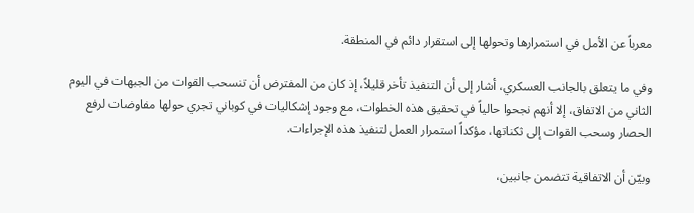معرباً عن الأمل في استمرارها وتحولها إلى استقرار دائم في المنطقة.

وفي ما يتعلق بالجانب العسكري، أشار إلى أن التنفيذ تأخر قليلاً، إذ كان من المفترض أن تنسحب القوات من الجبهات في اليوم الثاني من الاتفاق، إلا أنهم نجحوا حالياً في تحقيق هذه الخطوات، مع وجود إشكاليات في كوباني تجري حولها مفاوضات لرفع الحصار وسحب القوات إلى ثكناتها، مؤكداً استمرار العمل لتنفيذ هذه الإجراءات.

وبيّن أن الاتفاقية تتضمن جانبين،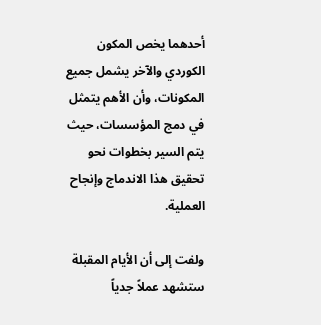أحدهما يخص المكون الكوردي والآخر يشمل جميع المكونات، وأن الأهم يتمثل في دمج المؤسسات، حيث يتم السير بخطوات نحو تحقيق هذا الاندماج وإنجاح العملية.

ولفت إلى أن الأيام المقبلة ستشهد عملاً جدياً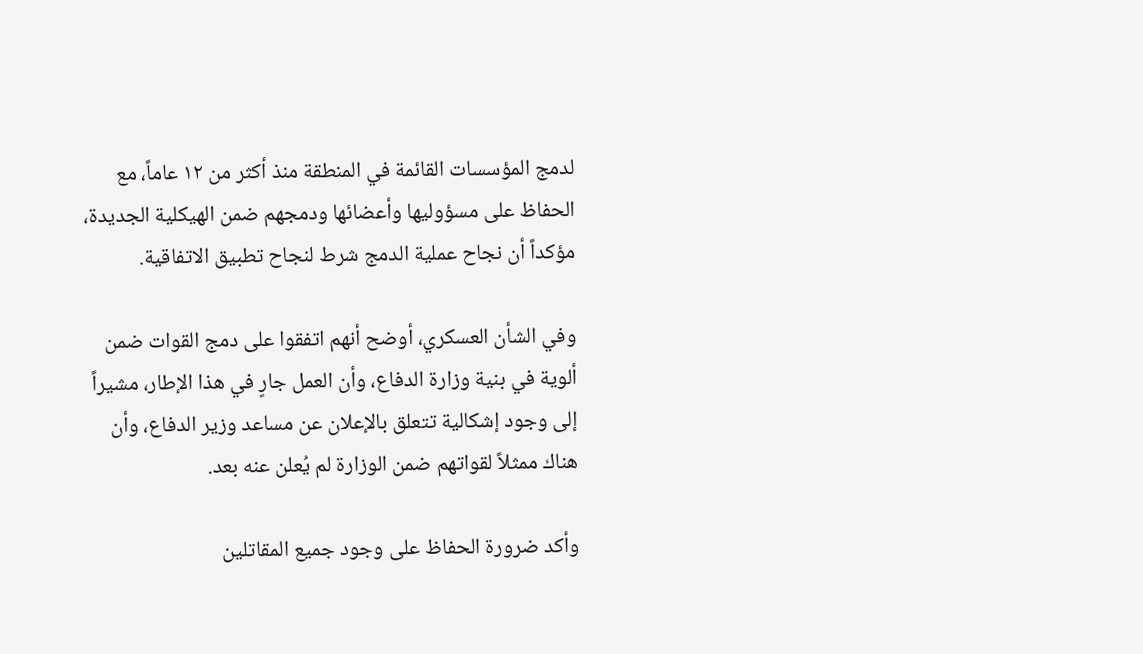لدمج المؤسسات القائمة في المنطقة منذ أكثر من ١٢ عاماً، مع الحفاظ على مسؤوليها وأعضائها ودمجهم ضمن الهيكلية الجديدة، مؤكداً أن نجاح عملية الدمج شرط لنجاح تطبيق الاتفاقية.

وفي الشأن العسكري، أوضح أنهم اتفقوا على دمج القوات ضمن ألوية في بنية وزارة الدفاع، وأن العمل جارٍ في هذا الإطار، مشيراً إلى وجود إشكالية تتعلق بالإعلان عن مساعد وزير الدفاع، وأن هناك ممثلاً لقواتهم ضمن الوزارة لم يُعلن عنه بعد.

وأكد ضرورة الحفاظ على وجود جميع المقاتلين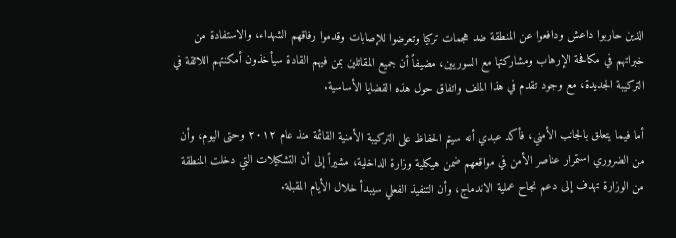الذين حاربوا داعش ودافعوا عن المنطقة ضد هجمات تركيا وتعرضوا للإصابات وقدموا رفاقهم الشهداء، والاستفادة من خبراتهم في مكافحة الإرهاب ومشاركتها مع السوريين، مضيفاً أن جميع المقاتلين بمن فيهم القادة سيأخذون أمكنتهم اللائقة في التركيبة الجديدة، مع وجود تقدم في هذا الملف واتفاق حول هذه القضايا الأساسية.

أما فيما يتعلق بالجانب الأمني، فأكد عبدي أنه سيتم الحفاظ على التركيبة الأمنية القائمة منذ عام ٢٠١٢ وحتى اليوم، وأن من الضروري استمرار عناصر الأمن في مواقعهم ضمن هيكلية وزارة الداخلية، مشيراً إلى أن التشكيلات التي دخلت المنطقة من الوزارة تهدف إلى دعم نجاح عملية الاندماج، وأن التنفيذ الفعلي سيبدأ خلال الأيام المقبلة.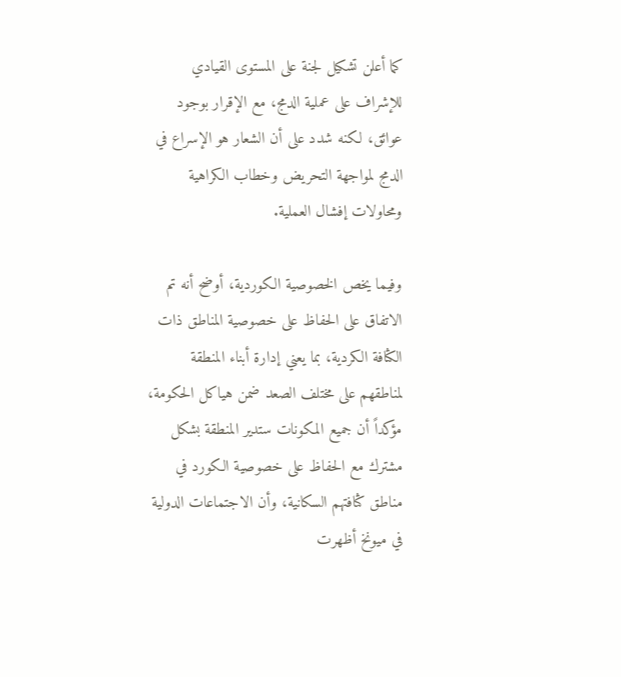كما أعلن تشكيل لجنة على المستوى القيادي للإشراف على عملية الدمج، مع الإقرار بوجود عوائق، لكنه شدد على أن الشعار هو الإسراع في الدمج لمواجهة التحريض وخطاب الكراهية ومحاولات إفشال العملية.

وفيما يخص الخصوصية الكوردية، أوضح أنه تم الاتفاق على الحفاظ على خصوصية المناطق ذات الكثافة الكردية، بما يعني إدارة أبناء المنطقة لمناطقهم على مختلف الصعد ضمن هياكل الحكومة، مؤكداً أن جميع المكونات ستدير المنطقة بشكل مشترك مع الحفاظ على خصوصية الكورد في مناطق كثافتهم السكانية، وأن الاجتماعات الدولية في ميونخ أظهرت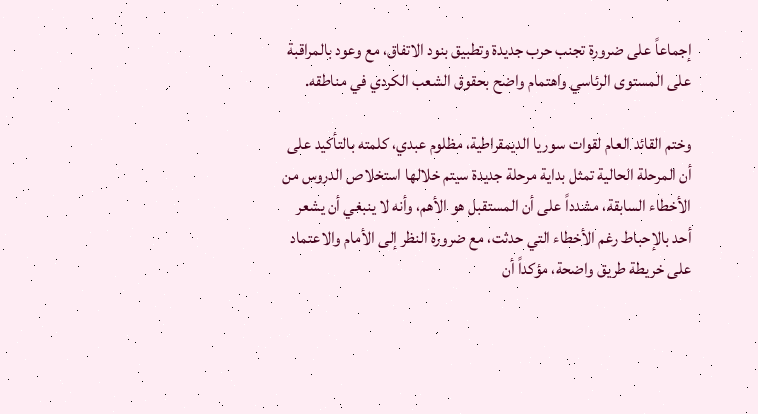إجماعاً على ضرورة تجنب حرب جديدة وتطبيق بنود الاتفاق، مع وعود بالمراقبة على المستوى الرئاسي واهتمام واضح بحقوق الشعب الكردي في مناطقه.

وختم القائد العام لقوات سوريا الديمقراطية، مظلوم عبدي، كلمته بالتأكيد على أن المرحلة الحالية تمثل بداية مرحلة جديدة سيتم خلالها استخلاص الدروس من الأخطاء السابقة، مشدداً على أن المستقبل هو الأهم، وأنه لا ينبغي أن يشعر أحد بالإحباط رغم الأخطاء التي حدثت، مع ضرورة النظر إلى الأمام والاعتماد على خريطة طريق واضحة، مؤكداً أن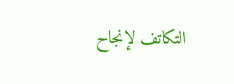التكاتف لإنجاح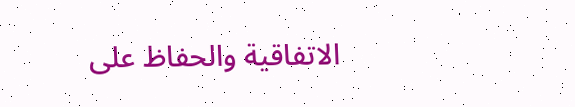الاتفاقية والحفاظ على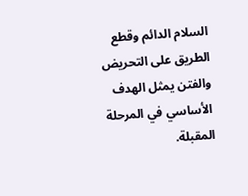السلام الدائم وقطع الطريق على التحريض والفتن يمثل الهدف الأساسي في المرحلة المقبلة.